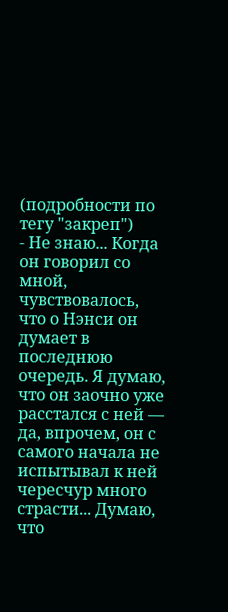(подробности по тегу "закреп")
- Не знаю... Когда он говорил со мной, чувствовалось, что о Нэнси он думает в последнюю очередь. Я думаю, что он заочно уже расстался с ней — да, впрочем, он с самого начала не испытывал к ней чересчур много страсти... Думаю, что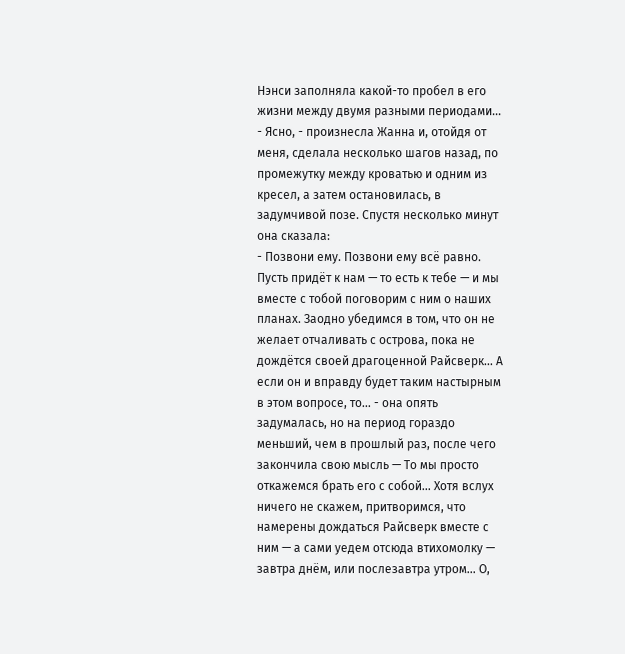Нэнси заполняла какой-то пробел в его жизни между двумя разными периодами...
- Ясно, - произнесла Жанна и, отойдя от меня, сделала несколько шагов назад, по промежутку между кроватью и одним из кресел, а затем остановилась, в задумчивой позе. Спустя несколько минут она сказала:
- Позвони ему. Позвони ему всё равно. Пусть придёт к нам — то есть к тебе — и мы вместе с тобой поговорим с ним о наших планах. Заодно убедимся в том, что он не желает отчаливать с острова, пока не дождётся своей драгоценной Райсверк... А если он и вправду будет таким настырным в этом вопросе, то... - она опять задумалась, но на период гораздо меньший, чем в прошлый раз, после чего закончила свою мысль — То мы просто откажемся брать его с собой... Хотя вслух ничего не скажем, притворимся, что намерены дождаться Райсверк вместе с ним — а сами уедем отсюда втихомолку — завтра днём, или послезавтра утром... О,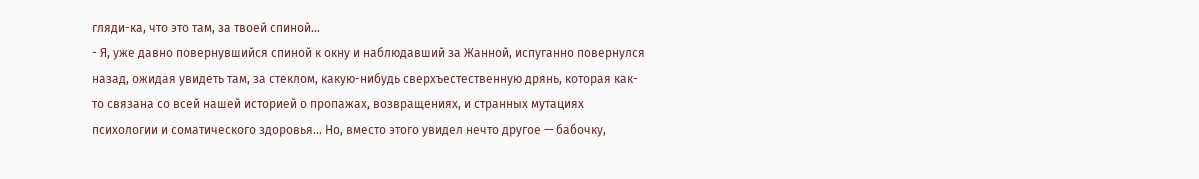гляди-ка, что это там, за твоей спиной...
- Я, уже давно повернувшийся спиной к окну и наблюдавший за Жанной, испуганно повернулся назад, ожидая увидеть там, за стеклом, какую-нибудь сверхъестественную дрянь, которая как-то связана со всей нашей историей о пропажах, возвращениях, и странных мутациях психологии и соматического здоровья... Но, вместо этого увидел нечто другое — бабочку,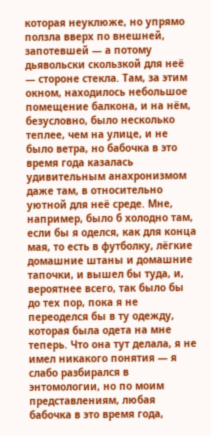которая неуклюже, но упрямо ползла вверх по внешней, запотевшей — а потому дьявольски скользкой для неё — стороне стекла. Там, за этим окном, находилось небольшое помещение балкона, и на нём, безусловно, было несколько теплее, чем на улице, и не было ветра, но бабочка в это время года казалась удивительным анахронизмом даже там, в относительно уютной для неё среде. Мне, например, было б холодно там, если бы я оделся, как для конца мая, то есть в футболку, лёгкие домашние штаны и домашние тапочки, и вышел бы туда, и, вероятнее всего, так было бы до тех пор, пока я не переоделся бы в ту одежду, которая была одета на мне теперь. Что она тут делала, я не имел никакого понятия — я слабо разбирался в энтомологии, но по моим представлениям, любая бабочка в это время года,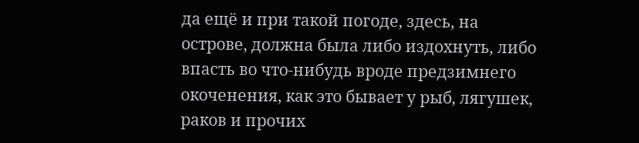да ещё и при такой погоде, здесь, на острове, должна была либо издохнуть, либо впасть во что-нибудь вроде предзимнего окоченения, как это бывает у рыб, лягушек, раков и прочих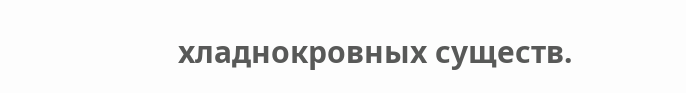хладнокровных существ.